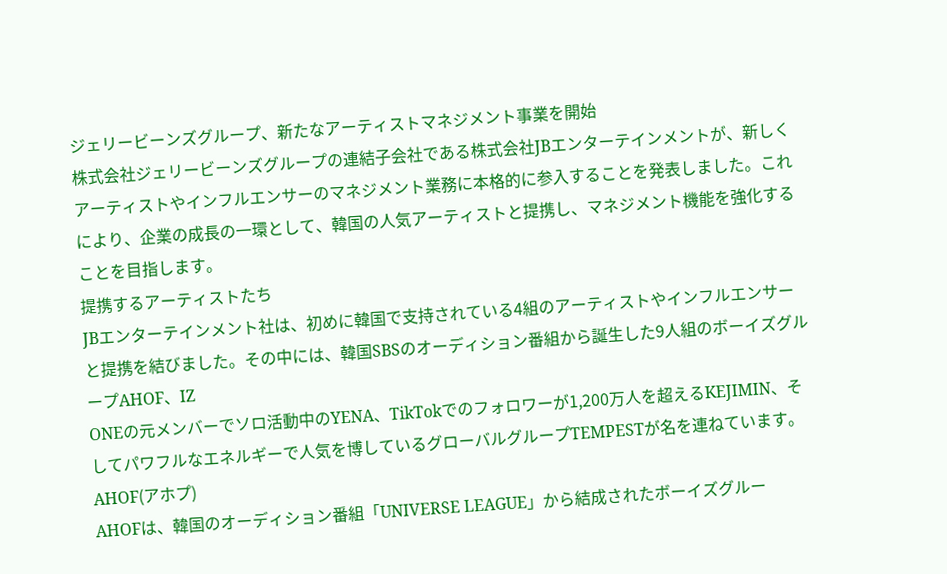ジェリービーンズグループ、新たなアーティストマネジメント事業を開始
株式会社ジェリービーンズグループの連結子会社である株式会社JBエンターテインメントが、新しくアーティストやインフルエンサーのマネジメント業務に本格的に参入することを発表しました。これにより、企業の成長の一環として、韓国の人気アーティストと提携し、マネジメント機能を強化することを目指します。
提携するアーティストたち
JBエンターテインメント社は、初めに韓国で支持されている4組のアーティストやインフルエンサーと提携を結びました。その中には、韓国SBSのオーディション番組から誕生した9人組のボーイズグループAHOF、IZ
ONEの元メンバーでソロ活動中のYENA、TikTokでのフォロワーが1,200万人を超えるKEJIMIN、そしてパワフルなエネルギーで人気を博しているグローバルグループTEMPESTが名を連ねています。
AHOF(アホプ)
AHOFは、韓国のオーディション番組「UNIVERSE LEAGUE」から結成されたボーイズグルー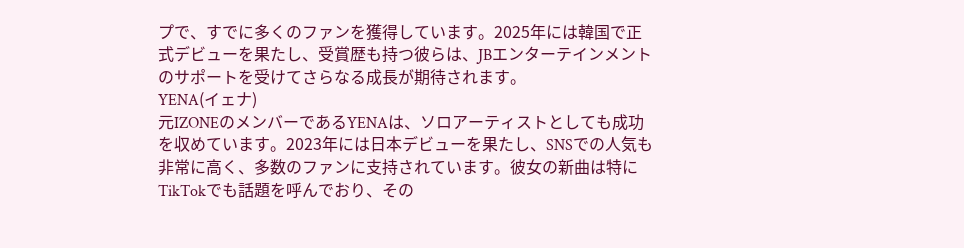プで、すでに多くのファンを獲得しています。2025年には韓国で正式デビューを果たし、受賞歴も持つ彼らは、JBエンターテインメントのサポートを受けてさらなる成長が期待されます。
YENA(イェナ)
元IZONEのメンバーであるYENAは、ソロアーティストとしても成功を収めています。2023年には日本デビューを果たし、SNSでの人気も非常に高く、多数のファンに支持されています。彼女の新曲は特にTikTokでも話題を呼んでおり、その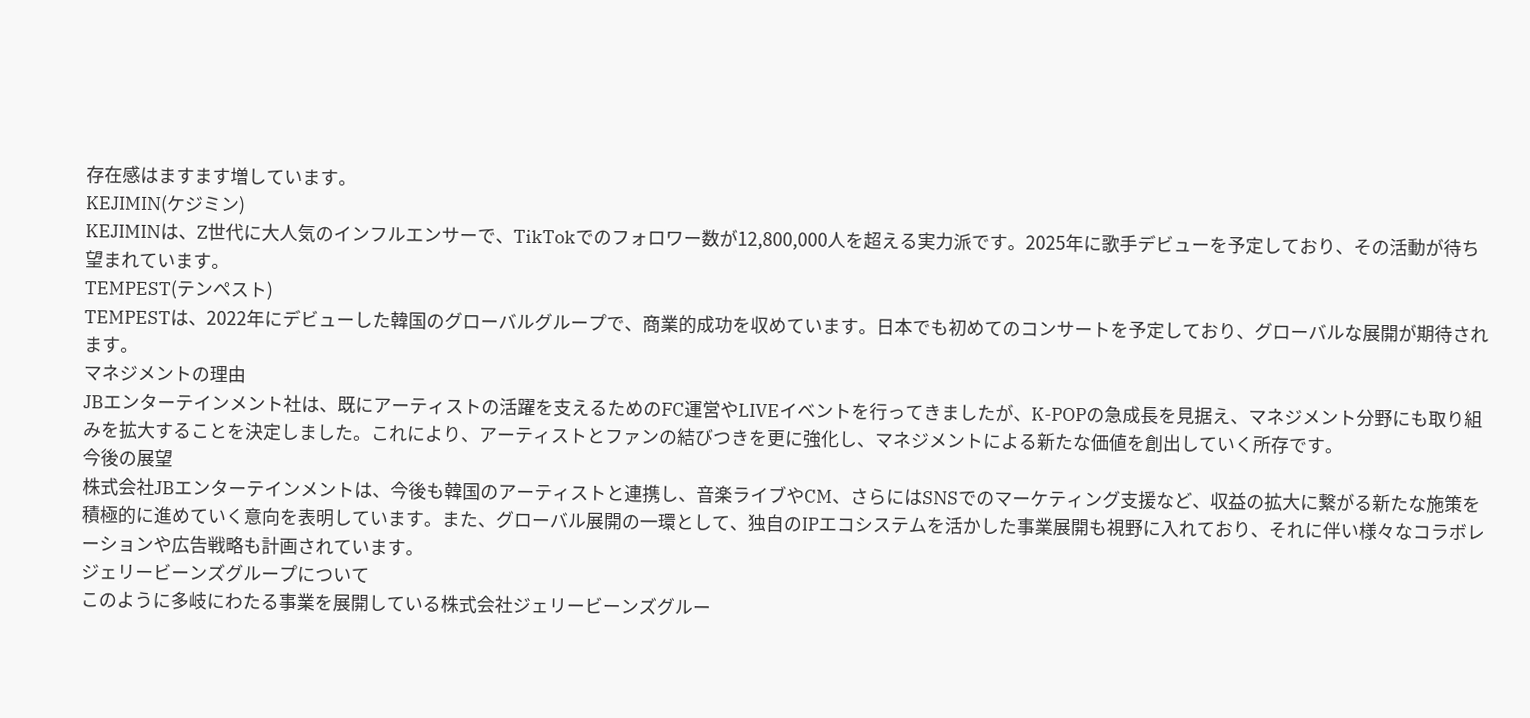存在感はますます増しています。
KEJIMIN(ケジミン)
KEJIMINは、Z世代に大人気のインフルエンサーで、TikTokでのフォロワー数が12,800,000人を超える実力派です。2025年に歌手デビューを予定しており、その活動が待ち望まれています。
TEMPEST(テンペスト)
TEMPESTは、2022年にデビューした韓国のグローバルグループで、商業的成功を収めています。日本でも初めてのコンサートを予定しており、グローバルな展開が期待されます。
マネジメントの理由
JBエンターテインメント社は、既にアーティストの活躍を支えるためのFC運営やLIVEイベントを行ってきましたが、K-POPの急成長を見据え、マネジメント分野にも取り組みを拡大することを決定しました。これにより、アーティストとファンの結びつきを更に強化し、マネジメントによる新たな価値を創出していく所存です。
今後の展望
株式会社JBエンターテインメントは、今後も韓国のアーティストと連携し、音楽ライブやCM、さらにはSNSでのマーケティング支援など、収益の拡大に繋がる新たな施策を積極的に進めていく意向を表明しています。また、グローバル展開の一環として、独自のIPエコシステムを活かした事業展開も視野に入れており、それに伴い様々なコラボレーションや広告戦略も計画されています。
ジェリービーンズグループについて
このように多岐にわたる事業を展開している株式会社ジェリービーンズグルー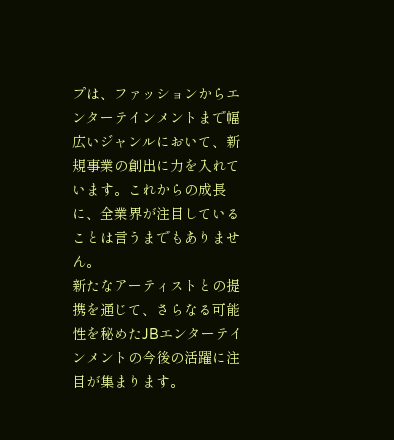プは、ファッションからエンターテインメントまで幅広いジャンルにおいて、新規事業の創出に力を入れています。これからの成長に、全業界が注目していることは言うまでもありません。
新たなアーティストとの提携を通じて、さらなる可能性を秘めたJBエンターテインメントの今後の活躍に注目が集まります。